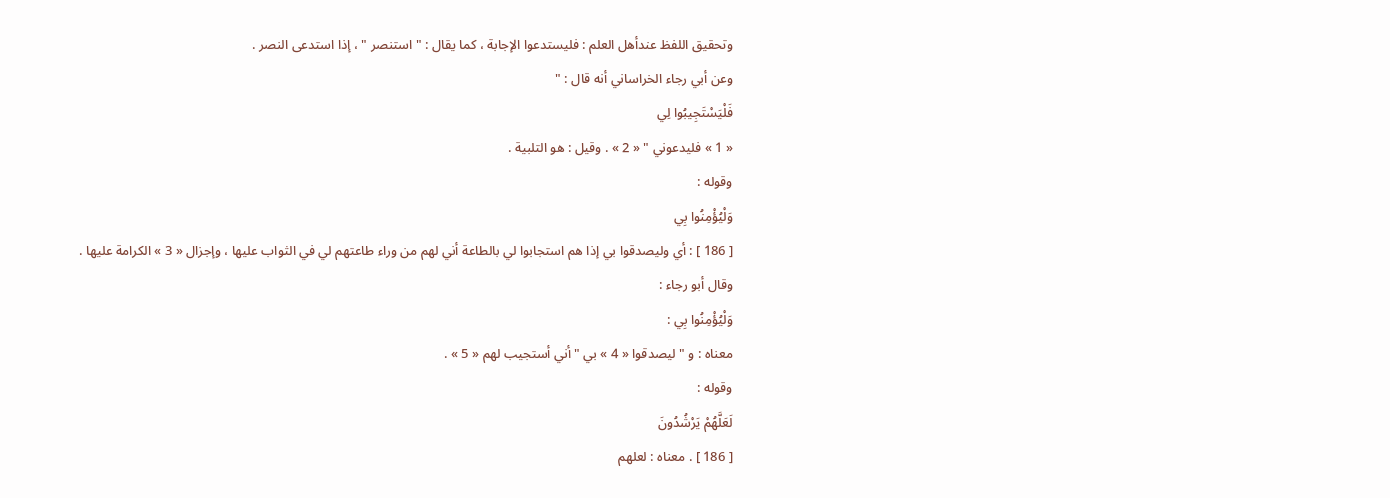وتحقيق اللفظ عندأهل العلم : فليستدعوا الإجابة ، كما يقال : " استنصر " ، إذا استدعى النصر .
وعن أبي رجاء الخراساني أنه قال : "
فَلْيَسْتَجِيبُوا لِي
« 1 » فليدعوني " « 2 » . وقيل : هو التلبية .
وقوله :
وَلْيُؤْمِنُوا بِي
[ 186 ] : أي وليصدقوا بي إذا هم استجابوا لي بالطاعة أني لهم من وراء طاعتهم لي في الثواب عليها ، وإجزال « 3 » الكرامة عليها .
وقال أبو رجاء :
وَلْيُؤْمِنُوا بِي :
معناه : و " ليصدقوا « 4 » بي " أني أستجيب لهم « 5 » .
وقوله :
لَعَلَّهُمْ يَرْشُدُونَ
[ 186 ] . معناه : لعلهم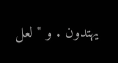يهتدون . و " لعل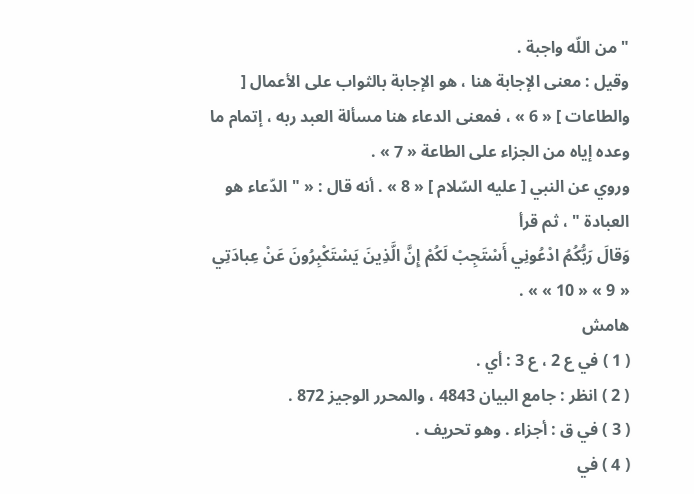" من اللّه واجبة .
وقيل : معنى الإجابة هنا ، هو الإجابة بالثواب على الأعمال [ والطاعات ] « 6 » ، فمعنى الدعاء هنا مسألة العبد ربه ، إتمام ما وعده إياه من الجزاء على الطاعة « 7 » .
وروي عن النبي [ عليه السّلام ] « 8 » . أنه قال : « " الدّعاء هو العبادة " ، ثم قرأ
وَقالَ رَبُّكُمُ ادْعُونِي أَسْتَجِبْ لَكُمْ إِنَّ الَّذِينَ يَسْتَكْبِرُونَ عَنْ عِبادَتِي
« 9 » « 10 » » .
هامش
( 1 ) في ع 2 ، ع 3 : أي .
( 2 ) انظر : جامع البيان 4843 ، والمحرر الوجيز 872 .
( 3 ) في ق : أجزاء . وهو تحريف .
( 4 ) في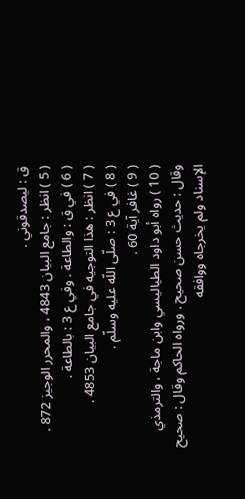ق : ليصدقوني .
( 5 ) انظر : جامع البيان 4843 ، والمحرر الوجيز 872 .
( 6 ) في ق : والطاعة . وفي ع 3 : بالطاعة .
( 7 ) انظر : هذا التوجيه في جامع البيان 4853 .
( 8 ) في ع 3 : صلّى اللّه عليه وسلّم .
( 9 ) غافر آية 60 .
( 10 ) رواه أبو داود الطياليسي وابن ماجة ، والترمذي وقال : حديث حسن صحيح . ورواه الحاكم وقال : صحيح الإسناد ولم يخرجاه ووافقه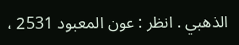الذهبي . انظر : عون المعبود 2531 ،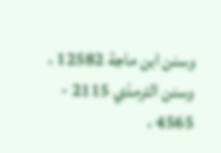وسنن ابن ماجة 12582 ، وسنن الترمذي 2115 - 4565 ،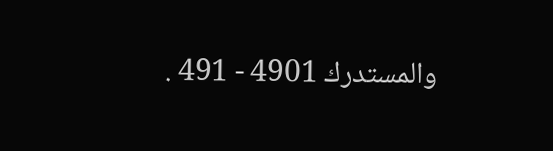والمستدرك 4901 - 491 .